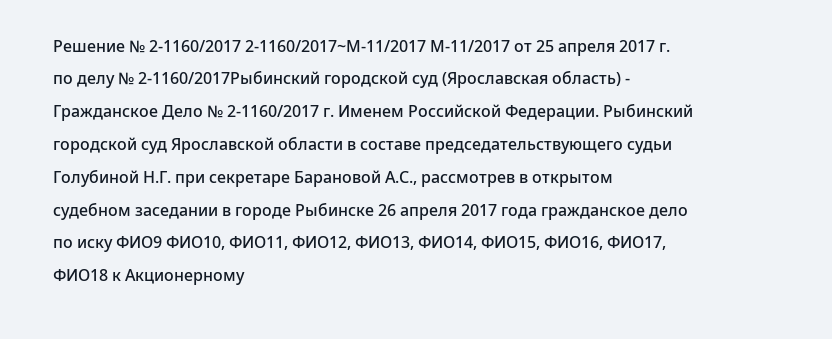Решение № 2-1160/2017 2-1160/2017~М-11/2017 М-11/2017 от 25 апреля 2017 г. по делу № 2-1160/2017Рыбинский городской суд (Ярославская область) - Гражданское Дело № 2-1160/2017 г. Именем Российской Федерации. Рыбинский городской суд Ярославской области в составе председательствующего судьи Голубиной Н.Г. при секретаре Барановой А.С., рассмотрев в открытом судебном заседании в городе Рыбинске 26 апреля 2017 года гражданское дело по иску ФИО9 ФИО10, ФИО11, ФИО12, ФИО13, ФИО14, ФИО15, ФИО16, ФИО17, ФИО18 к Акционерному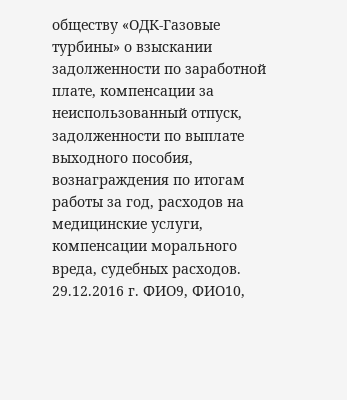обществу «ОДК-Газовые турбины» о взыскании задолженности по заработной плате, компенсации за неиспользованный отпуск, задолженности по выплате выходного пособия, вознаграждения по итогам работы за год, расходов на медицинские услуги, компенсации морального вреда, судебных расходов. 29.12.2016 г. ФИО9, ФИО10,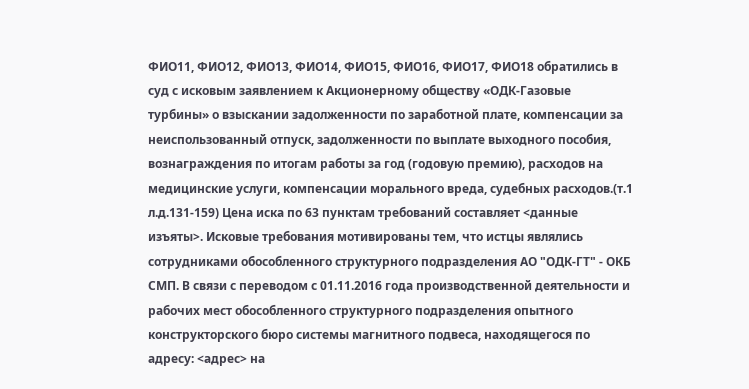ФИО11, ФИО12, ФИО13, ФИО14, ФИО15, ФИО16, ФИО17, ФИО18 обратились в суд с исковым заявлением к Акционерному обществу «ОДК-Газовые турбины» о взыскании задолженности по заработной плате, компенсации за неиспользованный отпуск, задолженности по выплате выходного пособия, вознаграждения по итогам работы за год (годовую премию), расходов на медицинские услуги, компенсации морального вреда, судебных расходов.(т.1 л.д.131-159) Цена иска по 63 пунктам требований составляет <данные изъяты>. Исковые требования мотивированы тем, что истцы являлись сотрудниками обособленного структурного подразделения АО "ОДК-ГТ" - ОКБ СМП. В связи с переводом с 01.11.2016 года производственной деятельности и рабочих мест обособленного структурного подразделения опытного конструкторского бюро системы магнитного подвеса, находящегося по адресу: <адрес> на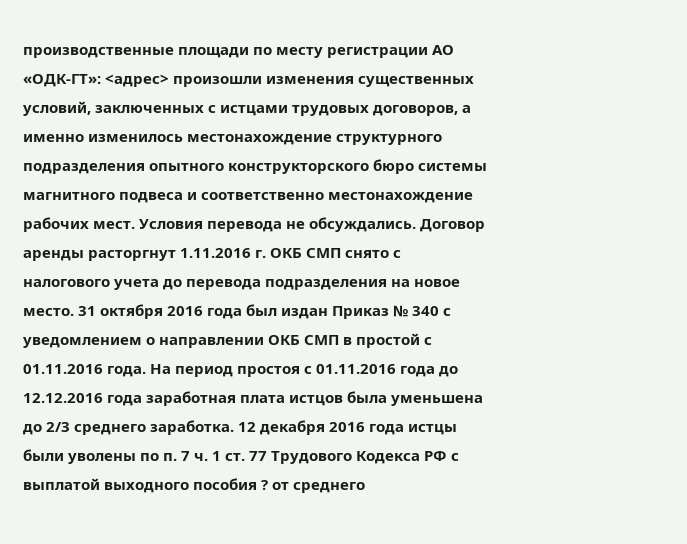производственные площади по месту регистрации АО «ОДК-ГТ»: <адрес> произошли изменения существенных условий, заключенных с истцами трудовых договоров, а именно изменилось местонахождение структурного подразделения опытного конструкторского бюро системы магнитного подвеса и соответственно местонахождение рабочих мест. Условия перевода не обсуждались. Договор аренды расторгнут 1.11.2016 г. ОКБ СМП снято с налогового учета до перевода подразделения на новое место. 31 октября 2016 года был издан Приказ № 340 с уведомлением о направлении ОКБ СМП в простой с 01.11.2016 года. На период простоя с 01.11.2016 года до 12.12.2016 года заработная плата истцов была уменьшена до 2/3 среднего заработка. 12 декабря 2016 года истцы были уволены по п. 7 ч. 1 ст. 77 Трудового Кодекса РФ с выплатой выходного пособия ? от среднего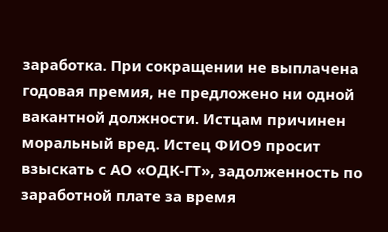заработка. При сокращении не выплачена годовая премия, не предложено ни одной вакантной должности. Истцам причинен моральный вред. Истец ФИО9 просит взыскать с АО «ОДК-ГТ», задолженность по заработной плате за время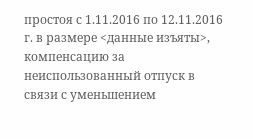простоя с 1.11.2016 по 12.11.2016 г. в размере <данные изъяты>, компенсацию за неиспользованный отпуск в связи с уменьшением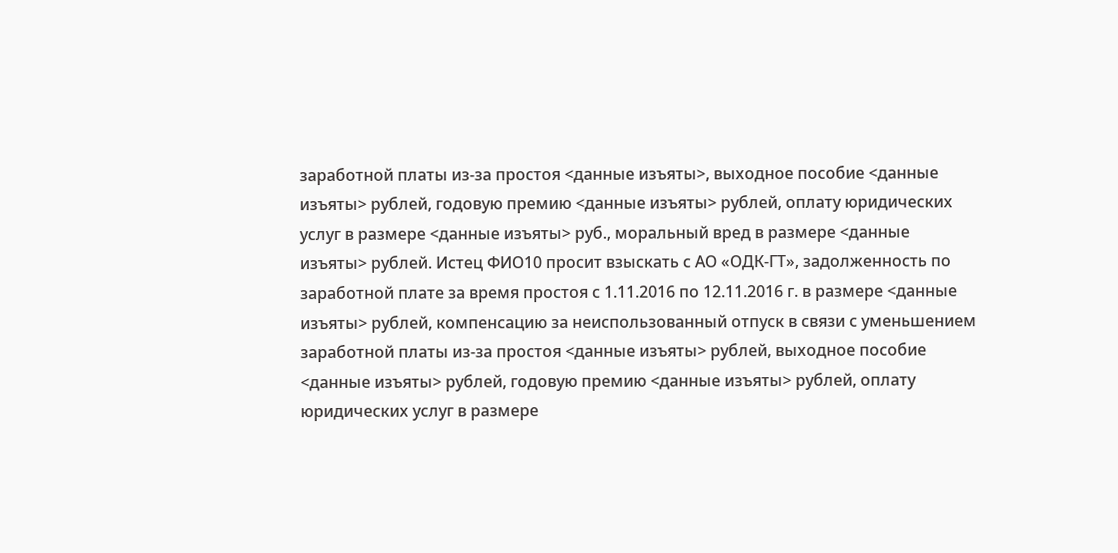заработной платы из-за простоя <данные изъяты>, выходное пособие <данные изъяты> рублей, годовую премию <данные изъяты> рублей, оплату юридических услуг в размере <данные изъяты> руб., моральный вред в размере <данные изъяты> рублей. Истец ФИО10 просит взыскать с АО «ОДК-ГТ», задолженность по заработной плате за время простоя с 1.11.2016 по 12.11.2016 г. в размере <данные изъяты> рублей, компенсацию за неиспользованный отпуск в связи с уменьшением заработной платы из-за простоя <данные изъяты> рублей, выходное пособие <данные изъяты> рублей, годовую премию <данные изъяты> рублей, оплату юридических услуг в размере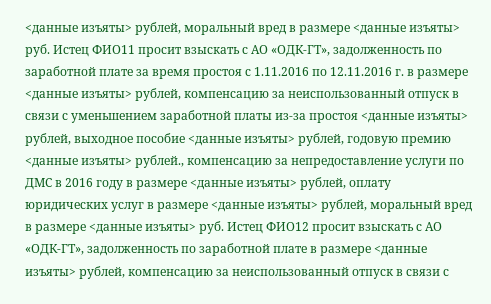<данные изъяты> рублей, моральный вред в размере <данные изъяты> руб. Истец ФИО11 просит взыскать с АО «ОДК-ГТ», задолженность по заработной плате за время простоя с 1.11.2016 по 12.11.2016 г. в размере <данные изъяты> рублей, компенсацию за неиспользованный отпуск в связи с уменьшением заработной платы из-за простоя <данные изъяты> рублей, выходное пособие <данные изъяты> рублей, годовую премию <данные изъяты> рублей., компенсацию за непредоставление услуги по ДМС в 2016 году в размере <данные изъяты> рублей, оплату юридических услуг в размере <данные изъяты> рублей, моральный вред в размере <данные изъяты> руб. Истец ФИО12 просит взыскать с АО «ОДК-ГТ», задолженность по заработной плате в размере <данные изъяты> рублей, компенсацию за неиспользованный отпуск в связи с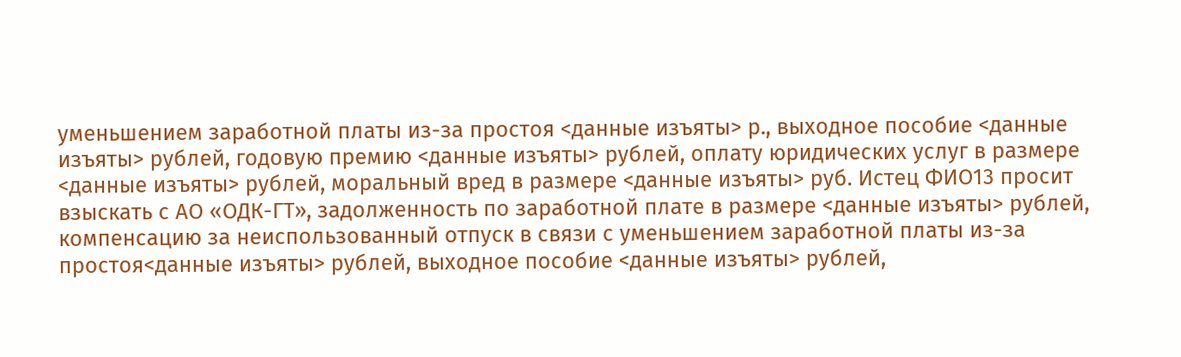уменьшением заработной платы из-за простоя <данные изъяты> р., выходное пособие <данные изъяты> рублей, годовую премию <данные изъяты> рублей, оплату юридических услуг в размере <данные изъяты> рублей, моральный вред в размере <данные изъяты> руб. Истец ФИО13 просит взыскать с АО «ОДК-ГТ», задолженность по заработной плате в размере <данные изъяты> рублей, компенсацию за неиспользованный отпуск в связи с уменьшением заработной платы из-за простоя<данные изъяты> рублей, выходное пособие <данные изъяты> рублей,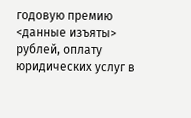годовую премию <данные изъяты> рублей, оплату юридических услуг в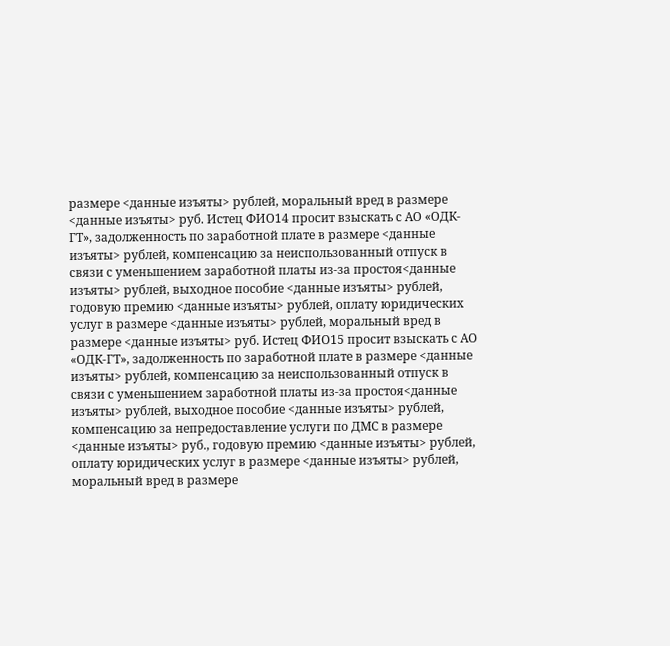размере <данные изъяты> рублей, моральный вред в размере <данные изъяты> руб. Истец ФИО14 просит взыскать с АО «ОДК-ГТ», задолженность по заработной плате в размере <данные изъяты> рублей, компенсацию за неиспользованный отпуск в связи с уменьшением заработной платы из-за простоя<данные изъяты> рублей, выходное пособие <данные изъяты> рублей, годовую премию <данные изъяты> рублей, оплату юридических услуг в размере <данные изъяты> рублей, моральный вред в размере <данные изъяты> руб. Истец ФИО15 просит взыскать с АО «ОДК-ГТ», задолженность по заработной плате в размере <данные изъяты> рублей, компенсацию за неиспользованный отпуск в связи с уменьшением заработной платы из-за простоя<данные изъяты> рублей, выходное пособие <данные изъяты> рублей, компенсацию за непредоставление услуги по ДМС в размере <данные изъяты> руб., годовую премию <данные изъяты> рублей, оплату юридических услуг в размере <данные изъяты> рублей, моральный вред в размере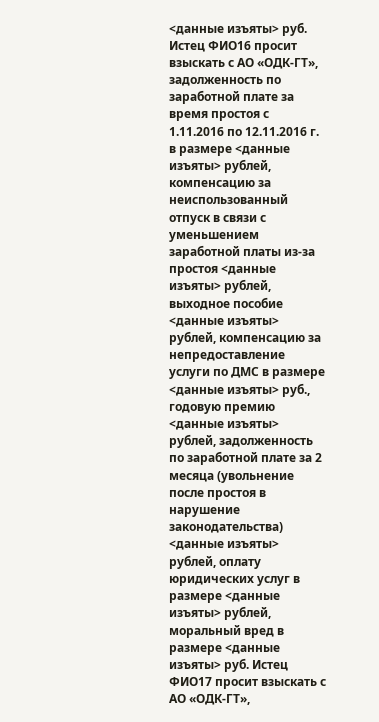<данные изъяты> руб. Истец ФИО16 просит взыскать с АО «ОДК-ГТ», задолженность по заработной плате за время простоя с 1.11.2016 по 12.11.2016 г. в размере <данные изъяты> рублей, компенсацию за неиспользованный отпуск в связи с уменьшением заработной платы из-за простоя <данные изъяты> рублей, выходное пособие <данные изъяты> рублей, компенсацию за непредоставление услуги по ДМС в размере <данные изъяты> руб., годовую премию <данные изъяты> рублей, задолженность по заработной плате за 2 месяца (увольнение после простоя в нарушение законодательства) <данные изъяты> рублей, оплату юридических услуг в размере <данные изъяты> рублей, моральный вред в размере <данные изъяты> руб. Истец ФИО17 просит взыскать с АО «ОДК-ГТ»,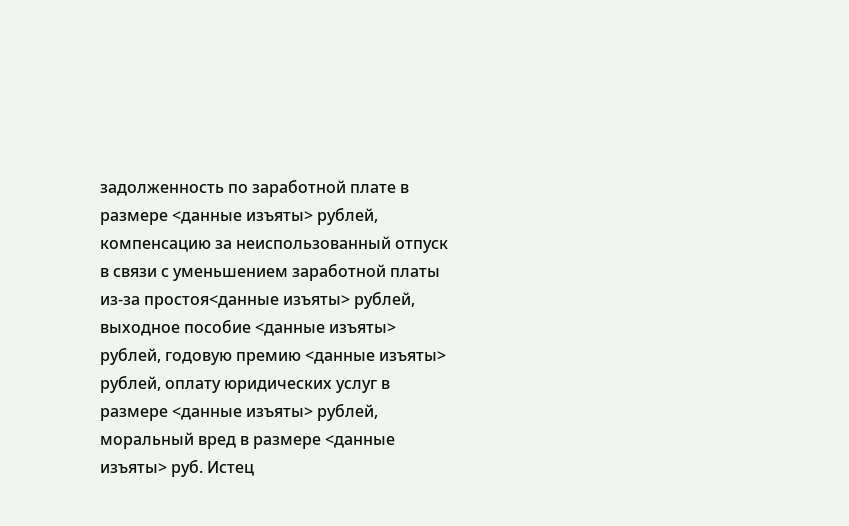задолженность по заработной плате в размере <данные изъяты> рублей, компенсацию за неиспользованный отпуск в связи с уменьшением заработной платы из-за простоя<данные изъяты> рублей, выходное пособие <данные изъяты> рублей, годовую премию <данные изъяты> рублей, оплату юридических услуг в размере <данные изъяты> рублей, моральный вред в размере <данные изъяты> руб. Истец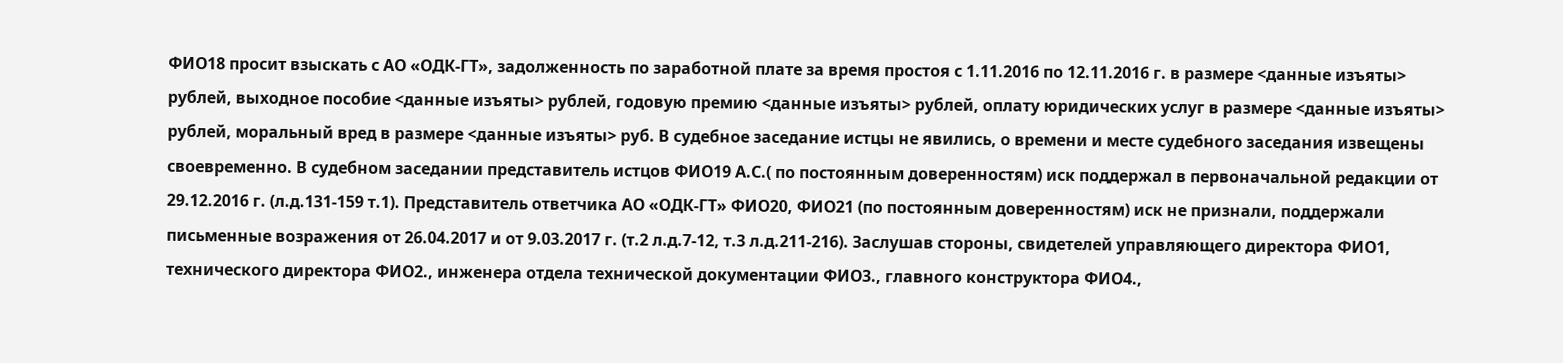ФИО18 просит взыскать с АО «ОДК-ГТ», задолженность по заработной плате за время простоя с 1.11.2016 по 12.11.2016 г. в размере <данные изъяты> рублей, выходное пособие <данные изъяты> рублей, годовую премию <данные изъяты> рублей, оплату юридических услуг в размере <данные изъяты> рублей, моральный вред в размере <данные изъяты> руб. В судебное заседание истцы не явились, о времени и месте судебного заседания извещены своевременно. В судебном заседании представитель истцов ФИО19 А.С.( по постоянным доверенностям) иск поддержал в первоначальной редакции от 29.12.2016 г. (л.д.131-159 т.1). Представитель ответчика АО «ОДК-ГТ» ФИО20, ФИО21 (по постоянным доверенностям) иск не признали, поддержали письменные возражения от 26.04.2017 и от 9.03.2017 г. (т.2 л.д.7-12, т.3 л.д.211-216). Заслушав стороны, свидетелей управляющего директора ФИО1, технического директора ФИО2., инженера отдела технической документации ФИО3., главного конструктора ФИО4.,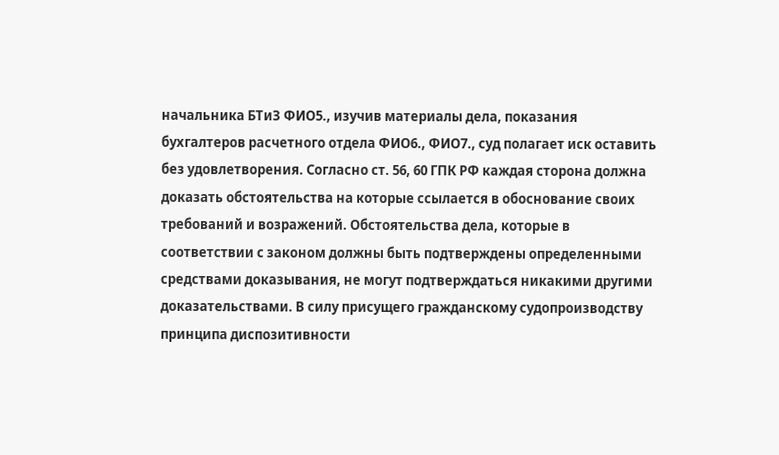начальника БТиЗ ФИО5., изучив материалы дела, показания бухгалтеров расчетного отдела ФИО6., ФИО7., суд полагает иск оставить без удовлетворения. Согласно ст. 56, 60 ГПК РФ каждая сторона должна доказать обстоятельства на которые ссылается в обоснование своих требований и возражений. Обстоятельства дела, которые в соответствии с законом должны быть подтверждены определенными средствами доказывания, не могут подтверждаться никакими другими доказательствами. В силу присущего гражданскому судопроизводству принципа диспозитивности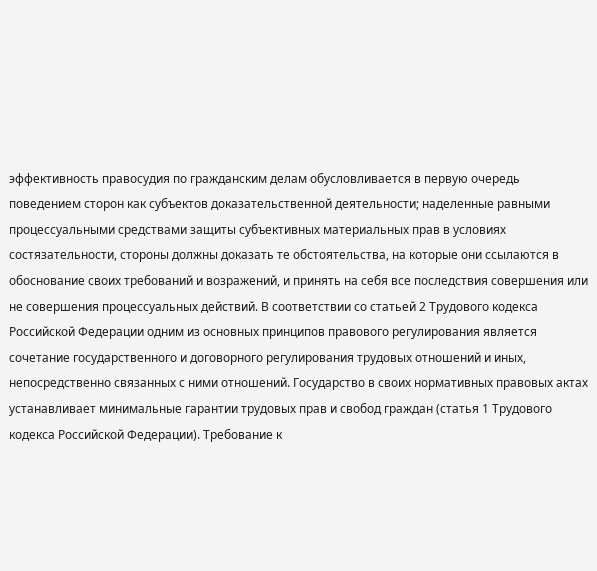эффективность правосудия по гражданским делам обусловливается в первую очередь поведением сторон как субъектов доказательственной деятельности; наделенные равными процессуальными средствами защиты субъективных материальных прав в условиях состязательности, стороны должны доказать те обстоятельства, на которые они ссылаются в обоснование своих требований и возражений, и принять на себя все последствия совершения или не совершения процессуальных действий. В соответствии со статьей 2 Трудового кодекса Российской Федерации одним из основных принципов правового регулирования является сочетание государственного и договорного регулирования трудовых отношений и иных, непосредственно связанных с ними отношений. Государство в своих нормативных правовых актах устанавливает минимальные гарантии трудовых прав и свобод граждан (статья 1 Трудового кодекса Российской Федерации). Требование к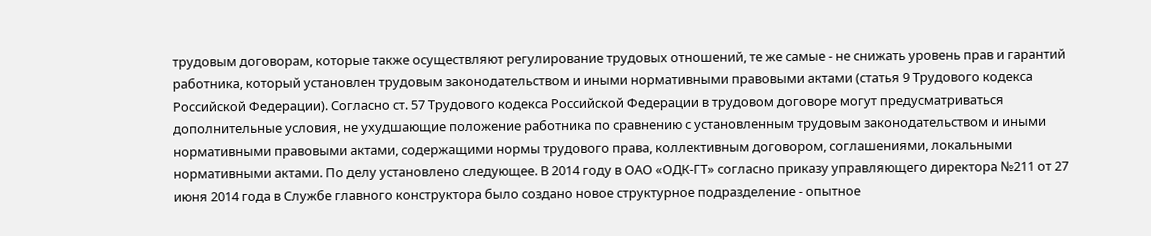трудовым договорам, которые также осуществляют регулирование трудовых отношений, те же самые - не снижать уровень прав и гарантий работника, который установлен трудовым законодательством и иными нормативными правовыми актами (статья 9 Трудового кодекса Российской Федерации). Согласно ст. 57 Трудового кодекса Российской Федерации в трудовом договоре могут предусматриваться дополнительные условия, не ухудшающие положение работника по сравнению с установленным трудовым законодательством и иными нормативными правовыми актами, содержащими нормы трудового права, коллективным договором, соглашениями, локальными нормативными актами. По делу установлено следующее. В 2014 году в ОАО «ОДК-ГТ» согласно приказу управляющего директора №211 от 27 июня 2014 года в Службе главного конструктора было создано новое структурное подразделение - опытное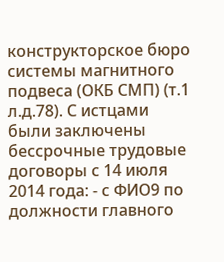конструкторское бюро системы магнитного подвеса (ОКБ СМП) (т.1 л.д.78). С истцами были заключены бессрочные трудовые договоры с 14 июля 2014 года: - с ФИО9 по должности главного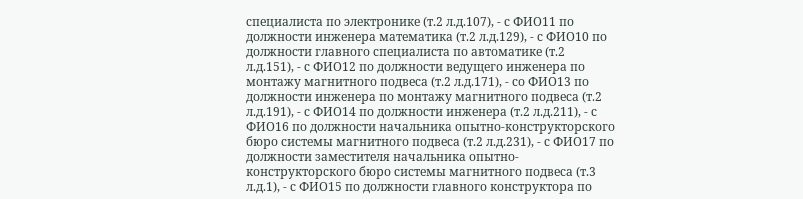специалиста по электронике (т.2 л.д.107), - с ФИО11 по должности инженера математика (т.2 л.д.129), - с ФИО10 по должности главного специалиста по автоматике (т.2 л.д.151), - с ФИО12 по должности ведущего инженера по монтажу магнитного подвеса (т.2 л.д.171), - со ФИО13 по должности инженера по монтажу магнитного подвеса (т.2 л.д.191), - с ФИО14 по должности инженера (т.2 л.д.211), - с ФИО16 по должности начальника опытно-конструкторского бюро системы магнитного подвеса (т.2 л.д.231), - с ФИО17 по должности заместителя начальника опытно-конструкторского бюро системы магнитного подвеса (т.3 л.д.1), - с ФИО15 по должности главного конструктора по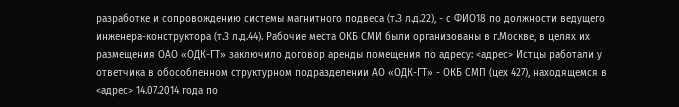разработке и сопровождению системы магнитного подвеса (т.3 л.д.22), - с ФИО18 по должности ведущего инженера-конструктора (т.3 л.д.44). Рабочие места ОКБ СМИ были организованы в г.Москве, в целях их размещения ОАО «ОДК-ГТ» заключило договор аренды помещения по адресу: <адрес> Истцы работали у ответчика в обособленном структурном подразделении АО «ОДК-ГТ» - ОКБ СМП (цех 427), находящемся в <адрес> 14.07.2014 года по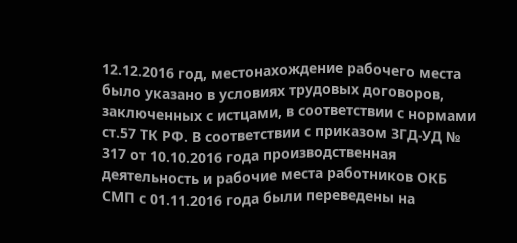12.12.2016 год, местонахождение рабочего места было указано в условиях трудовых договоров, заключенных с истцами, в соответствии с нормами ст.57 ТК РФ. В соответствии с приказом ЗГД-УД № 317 от 10.10.2016 года производственная деятельность и рабочие места работников ОКБ СМП с 01.11.2016 года были переведены на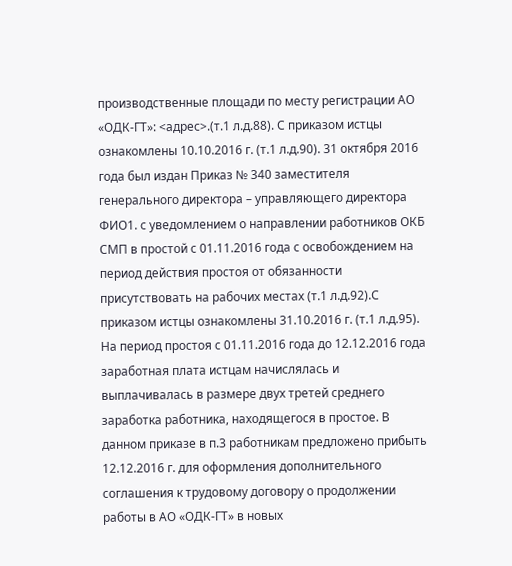производственные площади по месту регистрации АО «ОДК-ГТ»: <адрес>.(т.1 л.д.88). С приказом истцы ознакомлены 10.10.2016 г. (т.1 л.д.90). 31 октября 2016 года был издан Приказ № 340 заместителя генерального директора – управляющего директора ФИО1. с уведомлением о направлении работников ОКБ СМП в простой с 01.11.2016 года с освобождением на период действия простоя от обязанности присутствовать на рабочих местах (т.1 л.д.92).С приказом истцы ознакомлены 31.10.2016 г. (т.1 л.д.95). На период простоя с 01.11.2016 года до 12.12.2016 года заработная плата истцам начислялась и выплачивалась в размере двух третей среднего заработка работника, находящегося в простое. В данном приказе в п.3 работникам предложено прибыть 12.12.2016 г. для оформления дополнительного соглашения к трудовому договору о продолжении работы в АО «ОДК-ГТ» в новых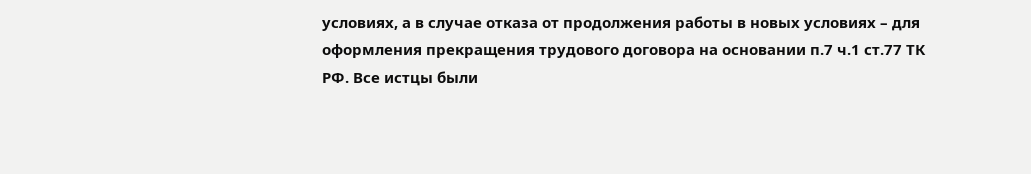условиях, а в случае отказа от продолжения работы в новых условиях – для оформления прекращения трудового договора на основании п.7 ч.1 ст.77 ТК РФ. Все истцы были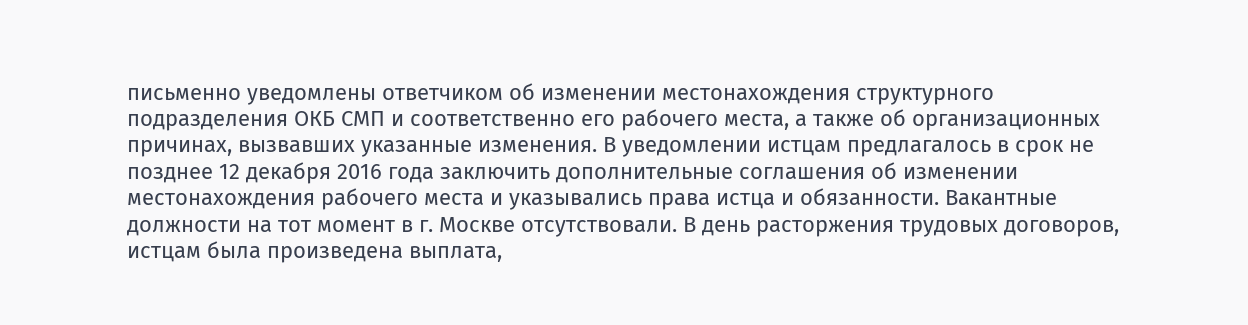письменно уведомлены ответчиком об изменении местонахождения структурного подразделения ОКБ СМП и соответственно его рабочего места, а также об организационных причинах, вызвавших указанные изменения. В уведомлении истцам предлагалось в срок не позднее 12 декабря 2016 года заключить дополнительные соглашения об изменении местонахождения рабочего места и указывались права истца и обязанности. Вакантные должности на тот момент в г. Москве отсутствовали. В день расторжения трудовых договоров, истцам была произведена выплата,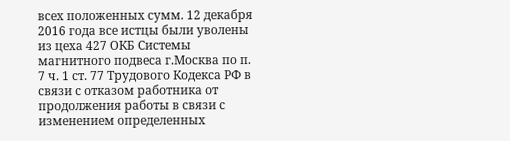всех положенных сумм. 12 декабря 2016 года все истцы были уволены из цеха 427 ОКБ Системы магнитного подвеса г.Москва по п. 7 ч. 1 ст. 77 Трудового Кодекса РФ в связи с отказом работника от продолжения работы в связи с изменением определенных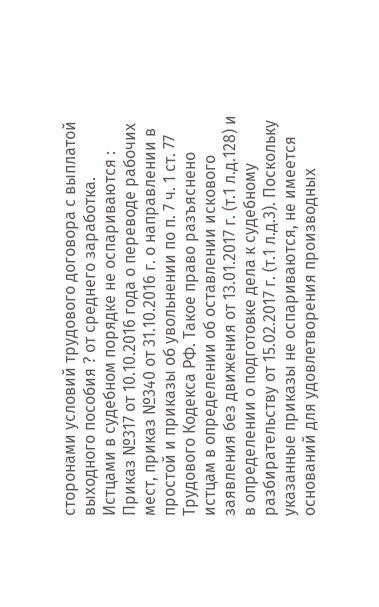сторонами условий трудового договора с выплатой выходного пособия ? от среднего заработка. Истцами в судебном порядке не оспариваются : Приказ №317 от 10.10.2016 года о переводе рабочих мест, приказ №340 от 31.10.2016 г. о направлении в простой и приказы об увольнении по п. 7 ч. 1 ст. 77 Трудового Кодекса РФ. Такое право разъяснено истцам в определении об оставлении искового заявления без движения от 13.01.2017 г. (т.1 л.д.128) и в определении о подготовке дела к судебному разбирательству от 15.02.2017 г. (т.1 л.д.3). Поскольку указанные приказы не оспариваются, не имеется оснований для удовлетворения производных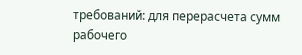требований: для перерасчета сумм рабочего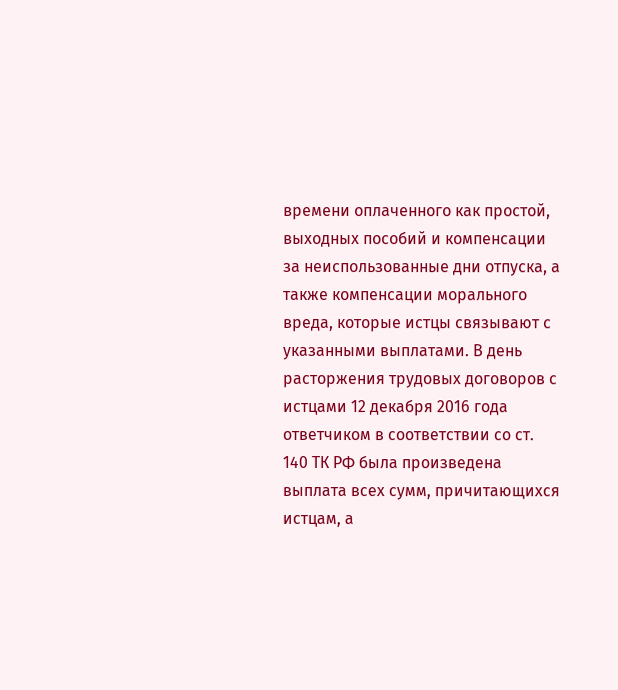времени оплаченного как простой, выходных пособий и компенсации за неиспользованные дни отпуска, а также компенсации морального вреда, которые истцы связывают с указанными выплатами. В день расторжения трудовых договоров с истцами 12 декабря 2016 года ответчиком в соответствии со ст. 140 ТК РФ была произведена выплата всех сумм, причитающихся истцам, а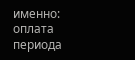именно: оплата периода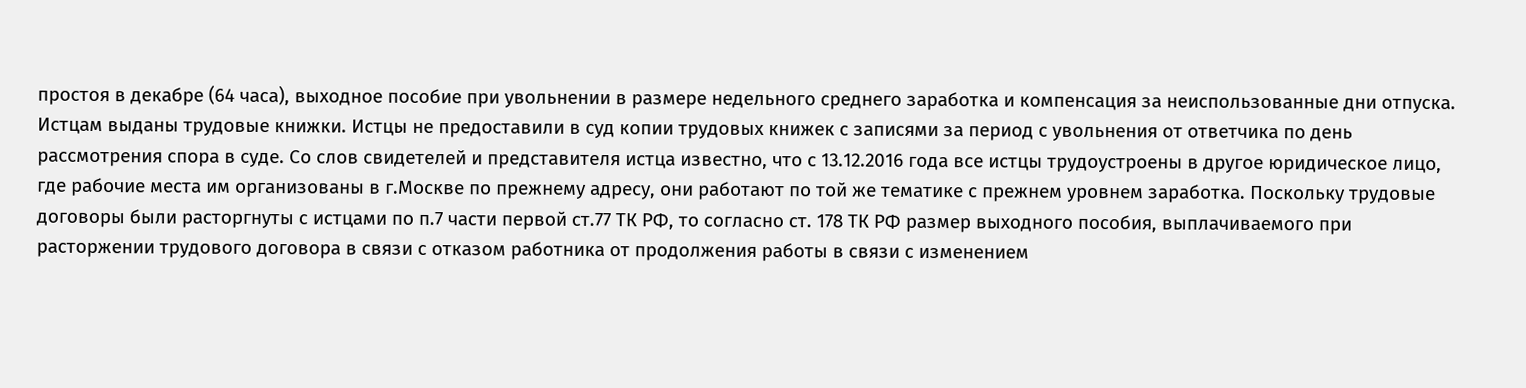простоя в декабре (64 часа), выходное пособие при увольнении в размере недельного среднего заработка и компенсация за неиспользованные дни отпуска. Истцам выданы трудовые книжки. Истцы не предоставили в суд копии трудовых книжек с записями за период с увольнения от ответчика по день рассмотрения спора в суде. Со слов свидетелей и представителя истца известно, что с 13.12.2016 года все истцы трудоустроены в другое юридическое лицо, где рабочие места им организованы в г.Москве по прежнему адресу, они работают по той же тематике с прежнем уровнем заработка. Поскольку трудовые договоры были расторгнуты с истцами по п.7 части первой ст.77 ТК РФ, то согласно ст. 178 ТК РФ размер выходного пособия, выплачиваемого при расторжении трудового договора в связи с отказом работника от продолжения работы в связи с изменением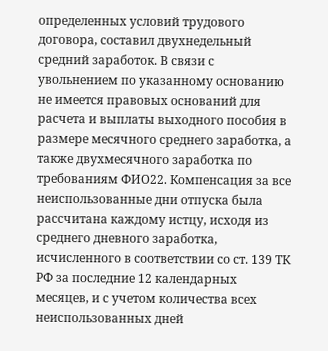определенных условий трудового договора, составил двухнедельный средний заработок. В связи с увольнением по указанному основанию не имеется правовых оснований для расчета и выплаты выходного пособия в размере месячного среднего заработка, а также двухмесячного заработка по требованиям ФИО22. Компенсация за все неиспользованные дни отпуска была рассчитана каждому истцу, исходя из среднего дневного заработка, исчисленного в соответствии со ст. 139 ТК РФ за последние 12 календарных месяцев, и с учетом количества всех неиспользованных дней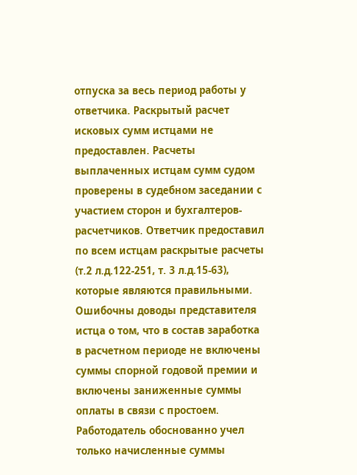отпуска за весь период работы у ответчика. Раскрытый расчет исковых сумм истцами не предоставлен. Расчеты выплаченных истцам сумм судом проверены в судебном заседании с участием сторон и бухгалтеров-расчетчиков. Ответчик предоставил по всем истцам раскрытые расчеты (т.2 л.д.122-251, т. 3 л.д.15-63), которые являются правильными. Ошибочны доводы представителя истца о том, что в состав заработка в расчетном периоде не включены суммы спорной годовой премии и включены заниженные суммы оплаты в связи с простоем. Работодатель обоснованно учел только начисленные суммы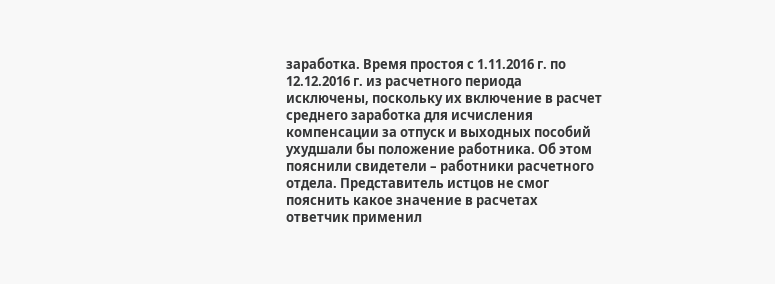заработка. Время простоя с 1.11.2016 г. по 12.12.2016 г. из расчетного периода исключены, поскольку их включение в расчет среднего заработка для исчисления компенсации за отпуск и выходных пособий ухудшали бы положение работника. Об этом пояснили свидетели – работники расчетного отдела. Представитель истцов не смог пояснить какое значение в расчетах ответчик применил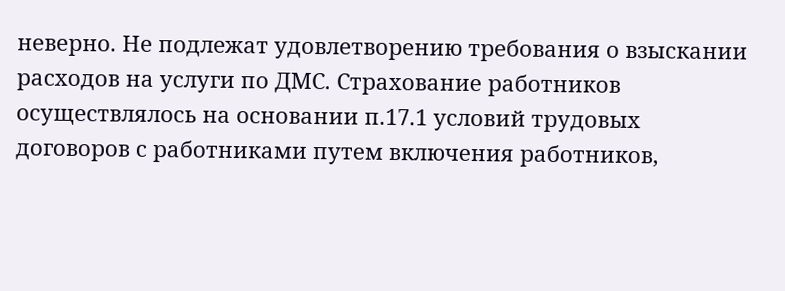неверно. Не подлежат удовлетворению требования о взыскании расходов на услуги по ДМС. Страхование работников осуществлялось на основании п.17.1 условий трудовых договоров с работниками путем включения работников,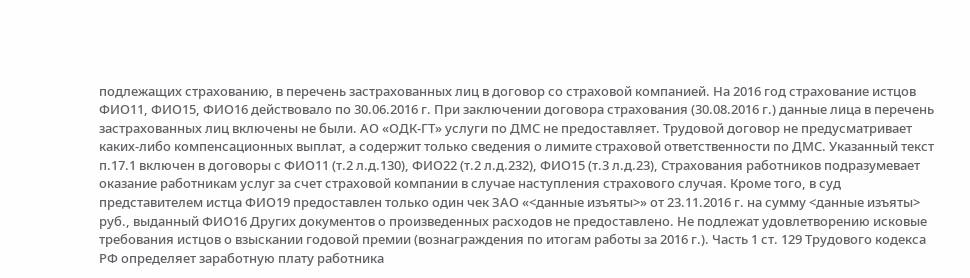подлежащих страхованию, в перечень застрахованных лиц в договор со страховой компанией. На 2016 год страхование истцов ФИО11, ФИО15, ФИО16 действовало по 30.06.2016 г. При заключении договора страхования (30.08.2016 г.) данные лица в перечень застрахованных лиц включены не были. АО «ОДК-ГТ» услуги по ДМС не предоставляет. Трудовой договор не предусматривает каких-либо компенсационных выплат, а содержит только сведения о лимите страховой ответственности по ДМС. Указанный текст п.17.1 включен в договоры с ФИО11 (т.2 л.д.130), ФИО22 (т.2 л.д.232), ФИО15 (т.3 л.д.23), Страхования работников подразумевает оказание работникам услуг за счет страховой компании в случае наступления страхового случая. Кроме того, в суд представителем истца ФИО19 предоставлен только один чек ЗАО «<данные изъяты>» от 23.11.2016 г. на сумму <данные изъяты> руб., выданный ФИО16 Других документов о произведенных расходов не предоставлено. Не подлежат удовлетворению исковые требования истцов о взыскании годовой премии (вознаграждения по итогам работы за 2016 г.). Часть 1 ст. 129 Трудового кодекса РФ определяет заработную плату работника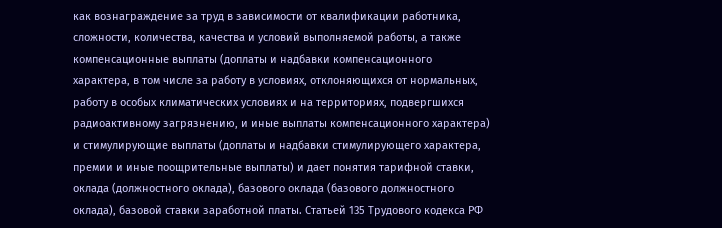как вознаграждение за труд в зависимости от квалификации работника, сложности, количества, качества и условий выполняемой работы, а также компенсационные выплаты (доплаты и надбавки компенсационного характера, в том числе за работу в условиях, отклоняющихся от нормальных, работу в особых климатических условиях и на территориях, подвергшихся радиоактивному загрязнению, и иные выплаты компенсационного характера) и стимулирующие выплаты (доплаты и надбавки стимулирующего характера, премии и иные поощрительные выплаты) и дает понятия тарифной ставки, оклада (должностного оклада), базового оклада (базового должностного оклада), базовой ставки заработной платы. Статьей 135 Трудового кодекса РФ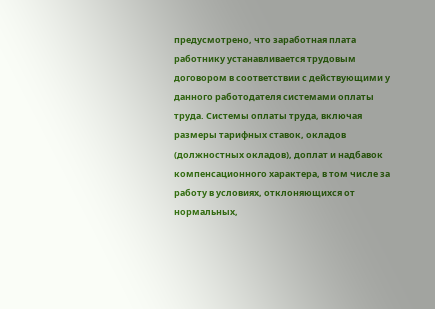предусмотрено, что заработная плата работнику устанавливается трудовым договором в соответствии с действующими у данного работодателя системами оплаты труда. Системы оплаты труда, включая размеры тарифных ставок, окладов (должностных окладов), доплат и надбавок компенсационного характера, в том числе за работу в условиях, отклоняющихся от нормальных,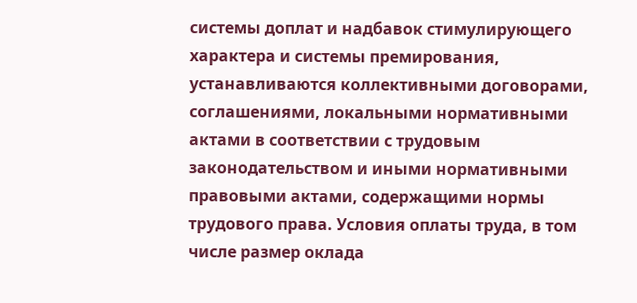системы доплат и надбавок стимулирующего характера и системы премирования, устанавливаются коллективными договорами, соглашениями, локальными нормативными актами в соответствии с трудовым законодательством и иными нормативными правовыми актами, содержащими нормы трудового права. Условия оплаты труда, в том числе размер оклада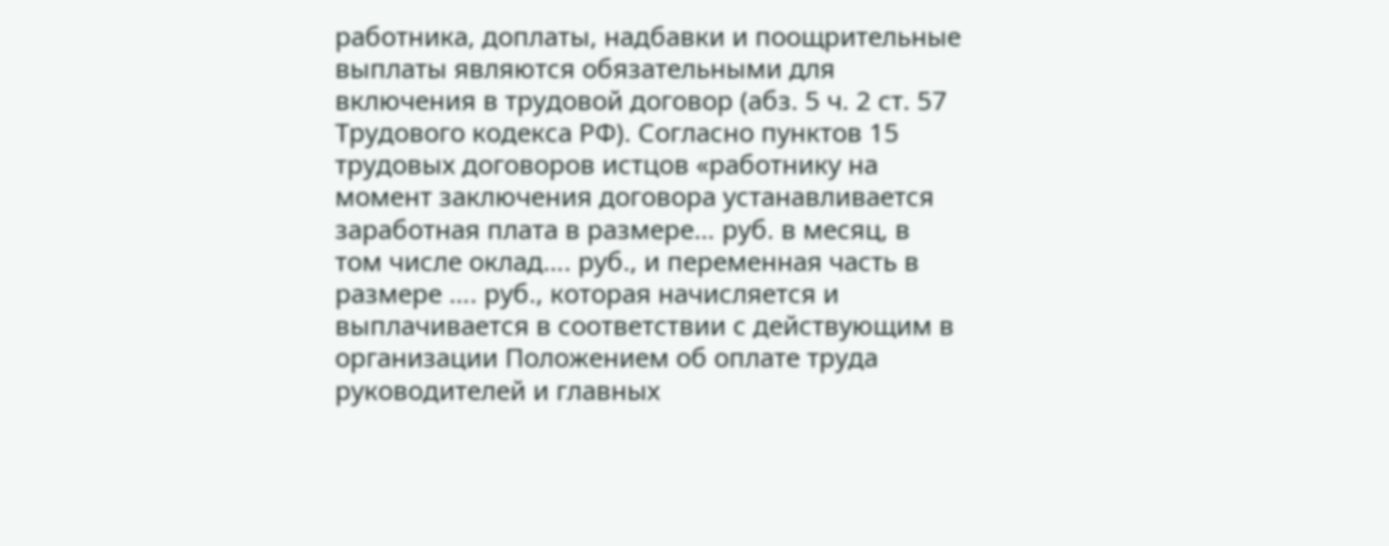работника, доплаты, надбавки и поощрительные выплаты являются обязательными для включения в трудовой договор (абз. 5 ч. 2 ст. 57 Трудового кодекса РФ). Согласно пунктов 15 трудовых договоров истцов «работнику на момент заключения договора устанавливается заработная плата в размере… руб. в месяц, в том числе оклад…. руб., и переменная часть в размере …. руб., которая начисляется и выплачивается в соответствии с действующим в организации Положением об оплате труда руководителей и главных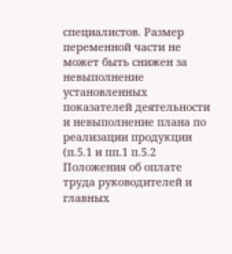специалистов. Размер переменной части не может быть снижен за невыполнение установленных показателей деятельности и невыполнение плана по реализации продукции (п.5.1 и пп.1 п.5.2 Положения об оплате труда руководителей и главных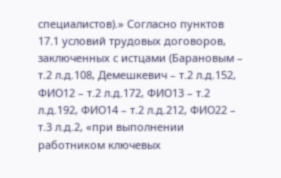специалистов).» Согласно пунктов 17.1 условий трудовых договоров, заключенных с истцами (Барановым – т.2 л.д.108, Демешкевич – т.2 л.д.152, ФИО12 – т.2 л.д.172, ФИО13 – т.2 л.д.192, ФИО14 – т.2 л.д.212, ФИО22 – т.3 л.д.2, «при выполнении работником ключевых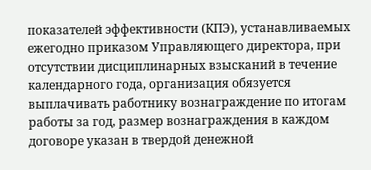показателей эффективности (КПЭ), устанавливаемых ежегодно приказом Управляющего директора, при отсутствии дисциплинарных взысканий в течение календарного года, организация обязуется выплачивать работнику вознаграждение по итогам работы за год, размер вознаграждения в каждом договоре указан в твердой денежной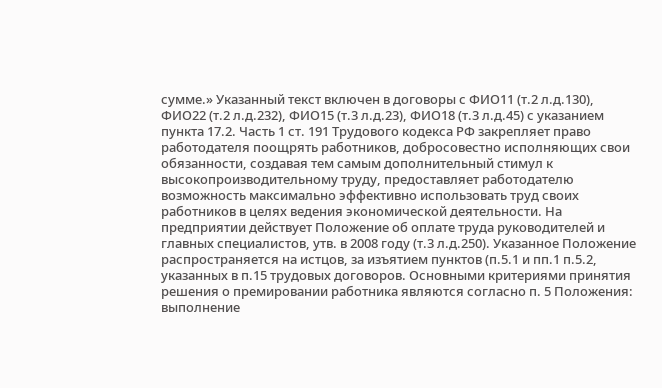сумме.» Указанный текст включен в договоры с ФИО11 (т.2 л.д.130), ФИО22 (т.2 л.д.232), ФИО15 (т.3 л.д.23), ФИО18 (т.3 л.д.45) с указанием пункта 17.2. Часть 1 ст. 191 Трудового кодекса РФ закрепляет право работодателя поощрять работников, добросовестно исполняющих свои обязанности, создавая тем самым дополнительный стимул к высокопроизводительному труду, предоставляет работодателю возможность максимально эффективно использовать труд своих работников в целях ведения экономической деятельности. На предприятии действует Положение об оплате труда руководителей и главных специалистов, утв. в 2008 году (т.3 л.д.250). Указанное Положение распространяется на истцов, за изъятием пунктов (п.5.1 и пп.1 п.5.2, указанных в п.15 трудовых договоров. Основными критериями принятия решения о премировании работника являются согласно п. 5 Положения: выполнение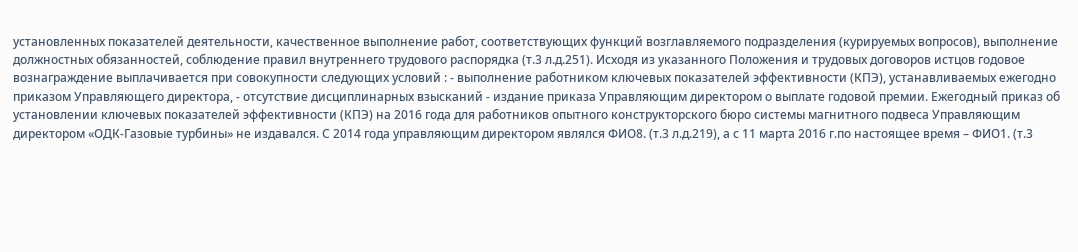установленных показателей деятельности, качественное выполнение работ, соответствующих функций возглавляемого подразделения (курируемых вопросов), выполнение должностных обязанностей, соблюдение правил внутреннего трудового распорядка (т.3 л.д.251). Исходя из указанного Положения и трудовых договоров истцов годовое вознаграждение выплачивается при совокупности следующих условий : - выполнение работником ключевых показателей эффективности (КПЭ), устанавливаемых ежегодно приказом Управляющего директора, - отсутствие дисциплинарных взысканий - издание приказа Управляющим директором о выплате годовой премии. Ежегодный приказ об установлении ключевых показателей эффективности (КПЭ) на 2016 года для работников опытного конструкторского бюро системы магнитного подвеса Управляющим директором «ОДК-Газовые турбины» не издавался. С 2014 года управляющим директором являлся ФИО8. (т.3 л.д.219), а с 11 марта 2016 г.по настоящее время – ФИО1. (т.3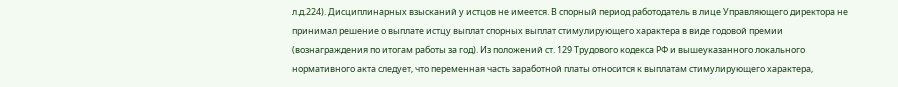л.д.224). Дисциплинарных взысканий у истцов не имеется. В спорный период работодатель в лице Управляющего директора не принимал решение о выплате истцу выплат спорных выплат стимулирующего характера в виде годовой премии (вознаграждения по итогам работы за год). Из положений ст. 129 Трудового кодекса РФ и вышеуказанного локального нормативного акта следует, что переменная часть заработной платы относится к выплатам стимулирующего характера,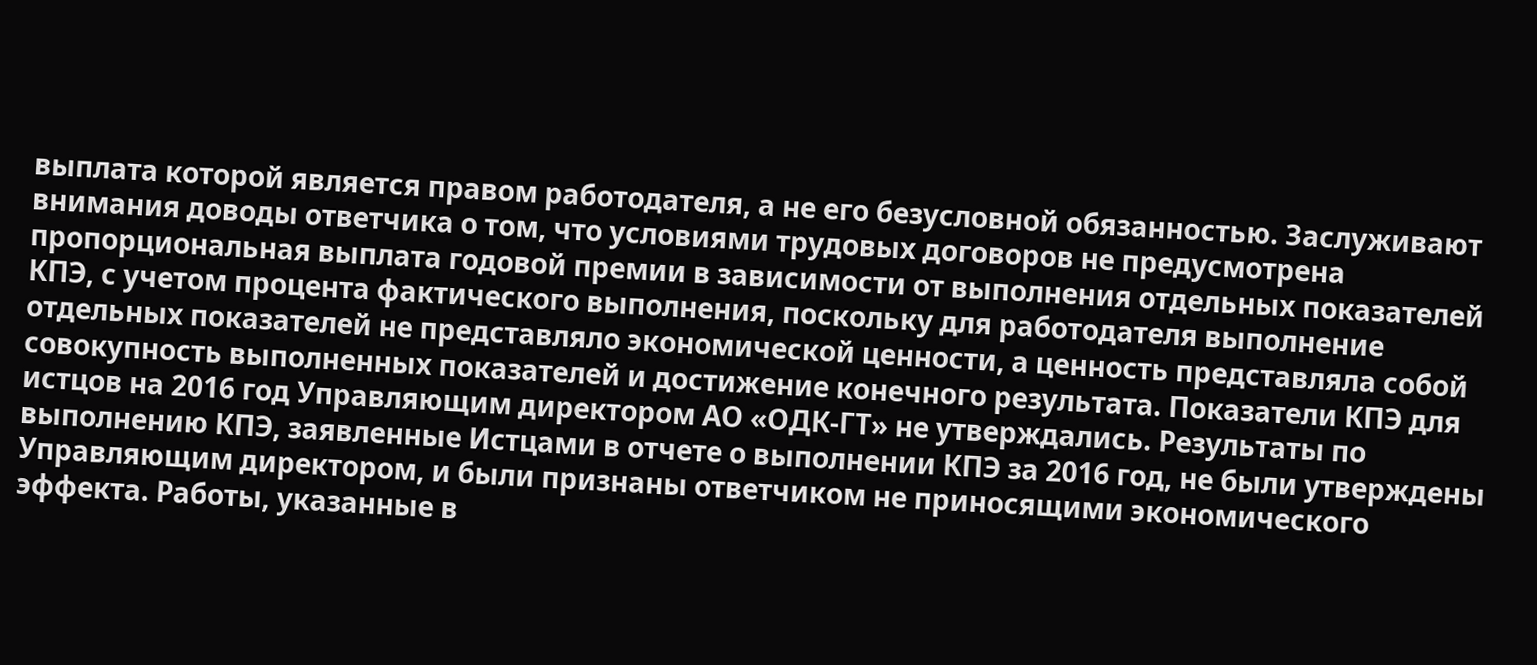выплата которой является правом работодателя, а не его безусловной обязанностью. Заслуживают внимания доводы ответчика о том, что условиями трудовых договоров не предусмотрена пропорциональная выплата годовой премии в зависимости от выполнения отдельных показателей КПЭ, с учетом процента фактического выполнения, поскольку для работодателя выполнение отдельных показателей не представляло экономической ценности, а ценность представляла собой совокупность выполненных показателей и достижение конечного результата. Показатели КПЭ для истцов на 2016 год Управляющим директором АО «ОДК-ГТ» не утверждались. Результаты по выполнению КПЭ, заявленные Истцами в отчете о выполнении КПЭ за 2016 год, не были утверждены Управляющим директором, и были признаны ответчиком не приносящими экономического эффекта. Работы, указанные в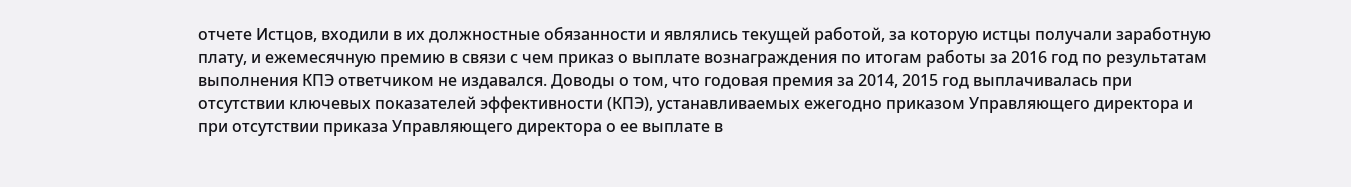отчете Истцов, входили в их должностные обязанности и являлись текущей работой, за которую истцы получали заработную плату, и ежемесячную премию в связи с чем приказ о выплате вознаграждения по итогам работы за 2016 год по результатам выполнения КПЭ ответчиком не издавался. Доводы о том, что годовая премия за 2014, 2015 год выплачивалась при отсутствии ключевых показателей эффективности (КПЭ), устанавливаемых ежегодно приказом Управляющего директора и при отсутствии приказа Управляющего директора о ее выплате в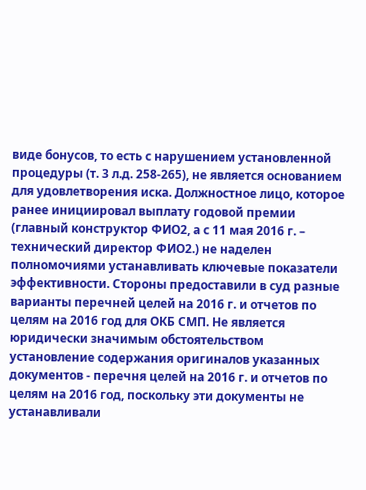виде бонусов, то есть с нарушением установленной процедуры (т. 3 л.д. 258-265), не является основанием для удовлетворения иска. Должностное лицо, которое ранее инициировал выплату годовой премии (главный конструктор ФИО2, а с 11 мая 2016 г. – технический директор ФИО2.) не наделен полномочиями устанавливать ключевые показатели эффективности. Стороны предоставили в суд разные варианты перечней целей на 2016 г. и отчетов по целям на 2016 год для ОКБ СМП. Не является юридически значимым обстоятельством установление содержания оригиналов указанных документов - перечня целей на 2016 г. и отчетов по целям на 2016 год, поскольку эти документы не устанавливали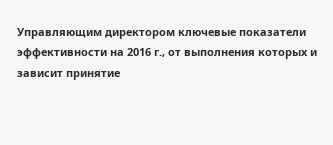Управляющим директором ключевые показатели эффективности на 2016 г., от выполнения которых и зависит принятие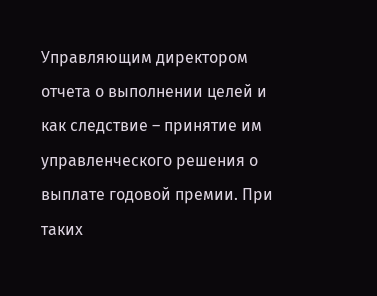Управляющим директором отчета о выполнении целей и как следствие – принятие им управленческого решения о выплате годовой премии. При таких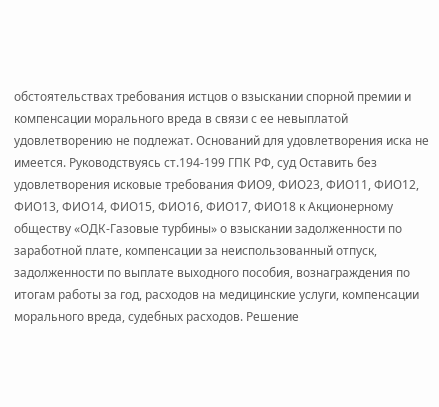обстоятельствах требования истцов о взыскании спорной премии и компенсации морального вреда в связи с ее невыплатой удовлетворению не подлежат. Оснований для удовлетворения иска не имеется. Руководствуясь ст.194-199 ГПК РФ, суд Оставить без удовлетворения исковые требования ФИО9, ФИО23, ФИО11, ФИО12, ФИО13, ФИО14, ФИО15, ФИО16, ФИО17, ФИО18 к Акционерному обществу «ОДК-Газовые турбины» о взыскании задолженности по заработной плате, компенсации за неиспользованный отпуск, задолженности по выплате выходного пособия, вознаграждения по итогам работы за год, расходов на медицинские услуги, компенсации морального вреда, судебных расходов. Решение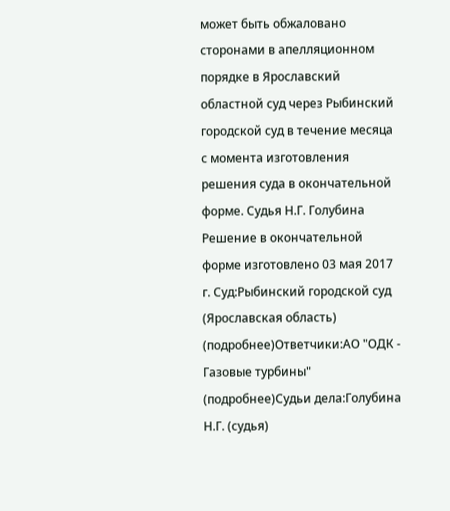может быть обжаловано сторонами в апелляционном порядке в Ярославский областной суд через Рыбинский городской суд в течение месяца с момента изготовления решения суда в окончательной форме. Судья Н.Г. Голубина Решение в окончательной форме изготовлено 03 мая 2017 г. Суд:Рыбинский городской суд (Ярославская область) (подробнее)Ответчики:АО "ОДК - Газовые турбины" (подробнее)Судьи дела:Голубина Н.Г. (судья)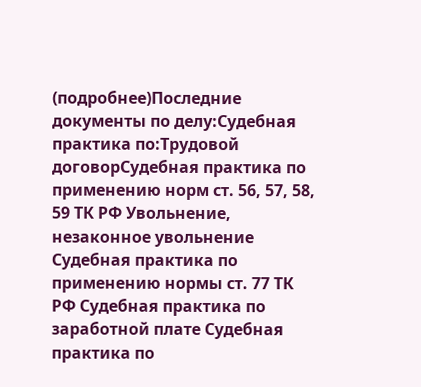(подробнее)Последние документы по делу:Судебная практика по:Трудовой договорСудебная практика по применению норм ст. 56, 57, 58, 59 ТК РФ Увольнение, незаконное увольнение Судебная практика по применению нормы ст. 77 ТК РФ Судебная практика по заработной плате Судебная практика по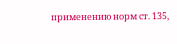применению норм ст. 135,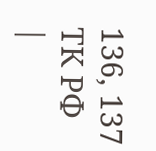136, 137 ТК РФ
|